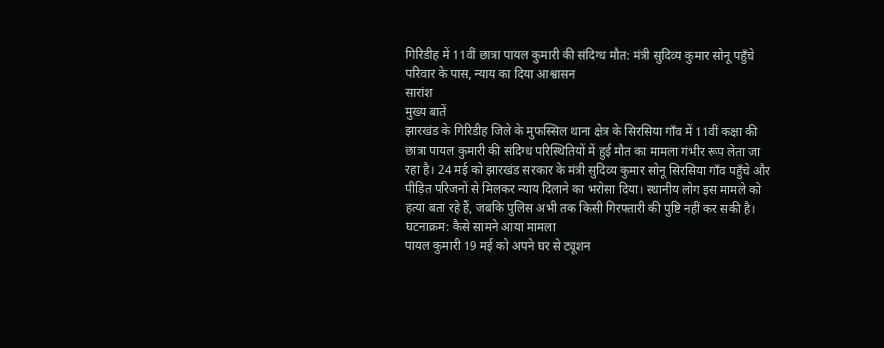गिरिडीह में 11वीं छात्रा पायल कुमारी की संदिग्ध मौत: मंत्री सुदिव्य कुमार सोनू पहुँचे परिवार के पास, न्याय का दिया आश्वासन
सारांश
मुख्य बातें
झारखंड के गिरिडीह जिले के मुफस्सिल थाना क्षेत्र के सिरसिया गाँव में 11वीं कक्षा की छात्रा पायल कुमारी की संदिग्ध परिस्थितियों में हुई मौत का मामला गंभीर रूप लेता जा रहा है। 24 मई को झारखंड सरकार के मंत्री सुदिव्य कुमार सोनू सिरसिया गाँव पहुँचे और पीड़ित परिजनों से मिलकर न्याय दिलाने का भरोसा दिया। स्थानीय लोग इस मामले को हत्या बता रहे हैं, जबकि पुलिस अभी तक किसी गिरफ्तारी की पुष्टि नहीं कर सकी है।
घटनाक्रम: कैसे सामने आया मामला
पायल कुमारी 19 मई को अपने घर से ट्यूशन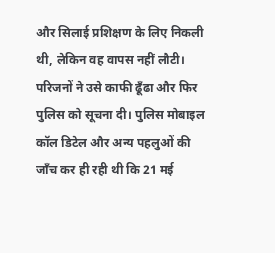और सिलाई प्रशिक्षण के लिए निकली थी, लेकिन वह वापस नहीं लौटी। परिजनों ने उसे काफी ढूँढा और फिर पुलिस को सूचना दी। पुलिस मोबाइल कॉल डिटेल और अन्य पहलुओं की जाँच कर ही रही थी कि 21 मई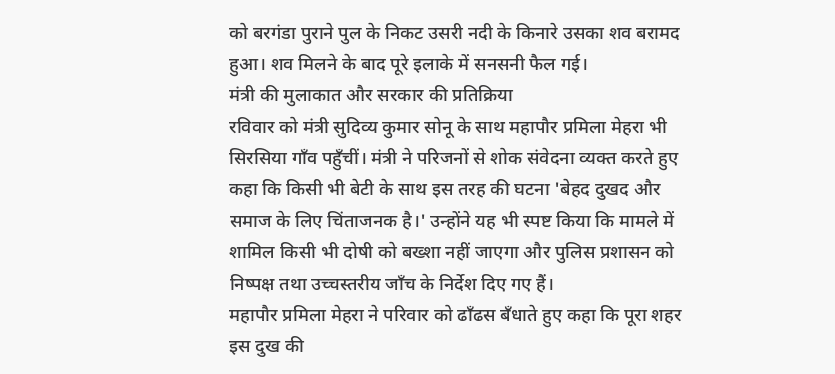को बरगंडा पुराने पुल के निकट उसरी नदी के किनारे उसका शव बरामद हुआ। शव मिलने के बाद पूरे इलाके में सनसनी फैल गई।
मंत्री की मुलाकात और सरकार की प्रतिक्रिया
रविवार को मंत्री सुदिव्य कुमार सोनू के साथ महापौर प्रमिला मेहरा भी सिरसिया गाँव पहुँचीं। मंत्री ने परिजनों से शोक संवेदना व्यक्त करते हुए कहा कि किसी भी बेटी के साथ इस तरह की घटना 'बेहद दुखद और समाज के लिए चिंताजनक है।' उन्होंने यह भी स्पष्ट किया कि मामले में शामिल किसी भी दोषी को बख्शा नहीं जाएगा और पुलिस प्रशासन को निष्पक्ष तथा उच्चस्तरीय जाँच के निर्देश दिए गए हैं।
महापौर प्रमिला मेहरा ने परिवार को ढाँढस बँधाते हुए कहा कि पूरा शहर इस दुख की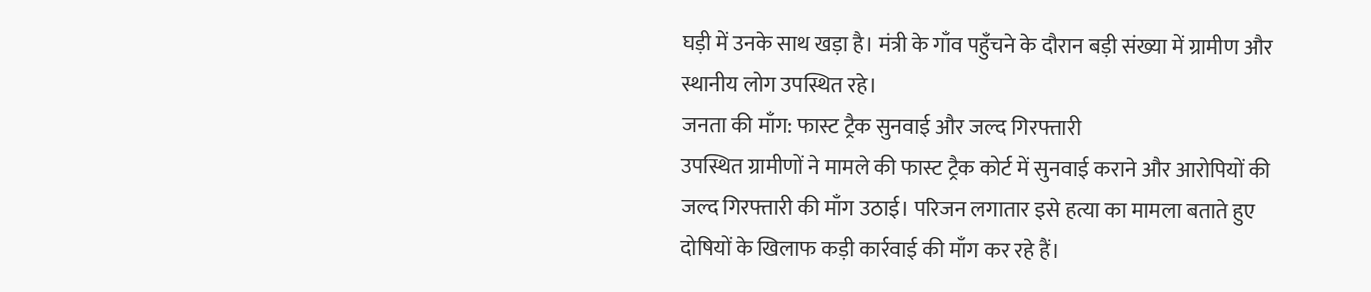घड़ी में उनके साथ खड़ा है। मंत्री के गाँव पहुँचने के दौरान बड़ी संख्या में ग्रामीण और स्थानीय लोग उपस्थित रहे।
जनता की माँग: फास्ट ट्रैक सुनवाई और जल्द गिरफ्तारी
उपस्थित ग्रामीणों ने मामले की फास्ट ट्रैक कोर्ट में सुनवाई कराने और आरोपियों की जल्द गिरफ्तारी की माँग उठाई। परिजन लगातार इसे हत्या का मामला बताते हुए दोषियों के खिलाफ कड़ी कार्रवाई की माँग कर रहे हैं।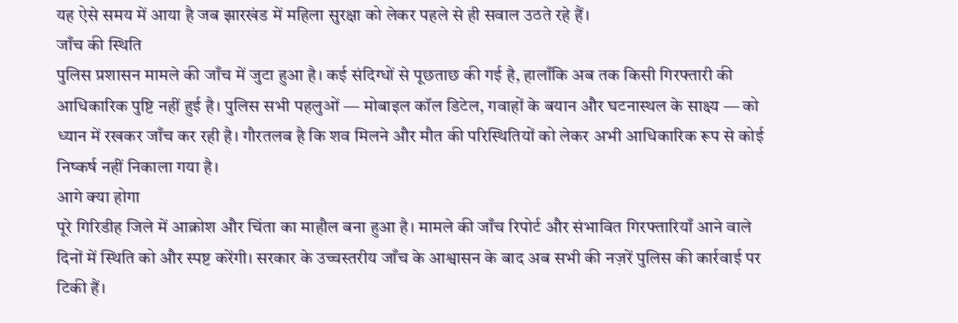यह ऐसे समय में आया है जब झारखंड में महिला सुरक्षा को लेकर पहले से ही सवाल उठते रहे हैं।
जाँच की स्थिति
पुलिस प्रशासन मामले की जाँच में जुटा हुआ है। कई संदिग्धों से पूछताछ की गई है, हालाँकि अब तक किसी गिरफ्तारी की आधिकारिक पुष्टि नहीं हुई है। पुलिस सभी पहलुओं — मोबाइल कॉल डिटेल, गवाहों के बयान और घटनास्थल के साक्ष्य — को ध्यान में रखकर जाँच कर रही है। गौरतलब है कि शव मिलने और मौत की परिस्थितियों को लेकर अभी आधिकारिक रूप से कोई निष्कर्ष नहीं निकाला गया है।
आगे क्या होगा
पूरे गिरिडीह जिले में आक्रोश और चिंता का माहौल बना हुआ है। मामले की जाँच रिपोर्ट और संभावित गिरफ्तारियाँ आने वाले दिनों में स्थिति को और स्पष्ट करेंगी। सरकार के उच्चस्तरीय जाँच के आश्वासन के बाद अब सभी की नज़रें पुलिस की कार्रवाई पर टिकी हैं।